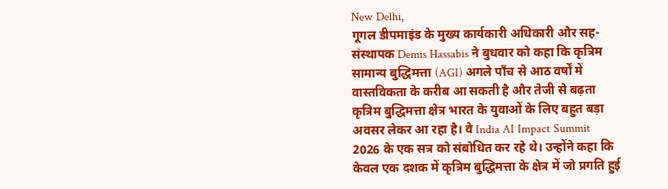New Delhi,
गूगल डीपमाइंड के मुख्य कार्यकारी अधिकारी और सह-संस्थापक Demis Hassabis ने बुधवार को कहा कि कृत्रिम सामान्य बुद्धिमत्ता (AGI) अगले पाँच से आठ वर्षों में वास्तविकता के करीब आ सकती है और तेजी से बढ़ता कृत्रिम बुद्धिमत्ता क्षेत्र भारत के युवाओं के लिए बहुत बड़ा अवसर लेकर आ रहा है। वे India AI Impact Summit 2026 के एक सत्र को संबोधित कर रहे थे। उन्होंने कहा कि केवल एक दशक में कृत्रिम बुद्धिमत्ता के क्षेत्र में जो प्रगति हुई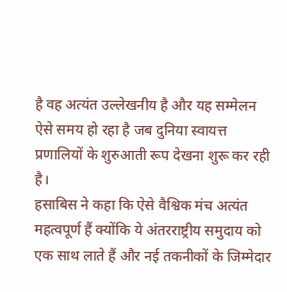है वह अत्यंत उल्लेखनीय है और यह सम्मेलन ऐसे समय हो रहा है जब दुनिया स्वायत्त प्रणालियों के शुरुआती रूप देखना शुरू कर रही है।
हसाबिस ने कहा कि ऐसे वैश्विक मंच अत्यंत महत्वपूर्ण हैं क्योंकि ये अंतरराष्ट्रीय समुदाय को एक साथ लाते हैं और नई तकनीकों के जिम्मेदार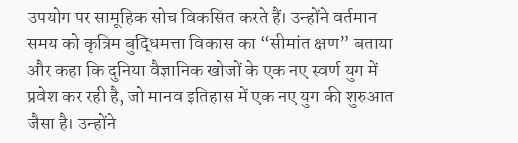उपयोग पर सामूहिक सोच विकसित करते हैं। उन्होंने वर्तमान समय को कृत्रिम बुद्धिमत्ता विकास का “सीमांत क्षण” बताया और कहा कि दुनिया वैज्ञानिक खोजों के एक नए स्वर्ण युग में प्रवेश कर रही है, जो मानव इतिहास में एक नए युग की शुरुआत जैसा है। उन्होंने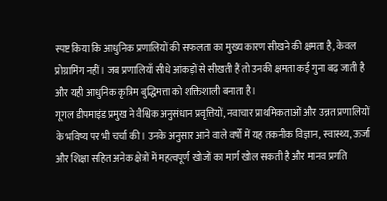स्पष्ट किया कि आधुनिक प्रणालियों की सफलता का मुख्य कारण सीखने की क्षमता है, केवल प्रोग्रामिंग नहीं। जब प्रणालियाँ सीधे आंकड़ों से सीखती हैं तो उनकी क्षमता कई गुना बढ़ जाती है और यही आधुनिक कृत्रिम बुद्धिमत्ता को शक्तिशाली बनाता है।
गूगल डीपमाइंड प्रमुख ने वैश्विक अनुसंधान प्रवृत्तियों, नवाचार प्राथमिकताओं और उन्नत प्रणालियों के भविष्य पर भी चर्चा की। उनके अनुसार आने वाले वर्षों में यह तकनीक विज्ञान, स्वास्थ्य, ऊर्जा और शिक्षा सहित अनेक क्षेत्रों में महत्वपूर्ण खोजों का मार्ग खोल सकती है और मानव प्रगति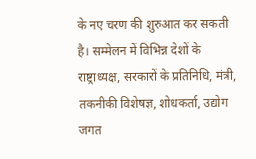के नए चरण की शुरुआत कर सकती है। सम्मेलन में विभिन्न देशों के राष्ट्राध्यक्ष, सरकारों के प्रतिनिधि, मंत्री, तकनीकी विशेषज्ञ, शोधकर्ता, उद्योग जगत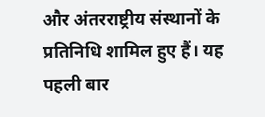और अंतरराष्ट्रीय संस्थानों के प्रतिनिधि शामिल हुए हैं। यह पहली बार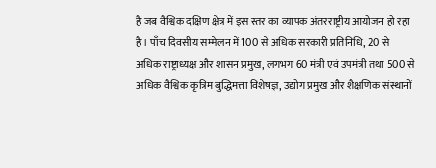है जब वैश्विक दक्षिण क्षेत्र में इस स्तर का व्यापक अंतरराष्ट्रीय आयोजन हो रहा है। पाँच दिवसीय सम्मेलन में 100 से अधिक सरकारी प्रतिनिधि, 20 से अधिक राष्ट्राध्यक्ष और शासन प्रमुख, लगभग 60 मंत्री एवं उपमंत्री तथा 500 से अधिक वैश्विक कृत्रिम बुद्धिमत्ता विशेषज्ञ, उद्योग प्रमुख और शैक्षणिक संस्थानों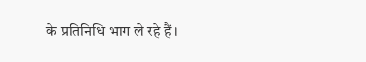के प्रतिनिधि भाग ले रहे हैं।